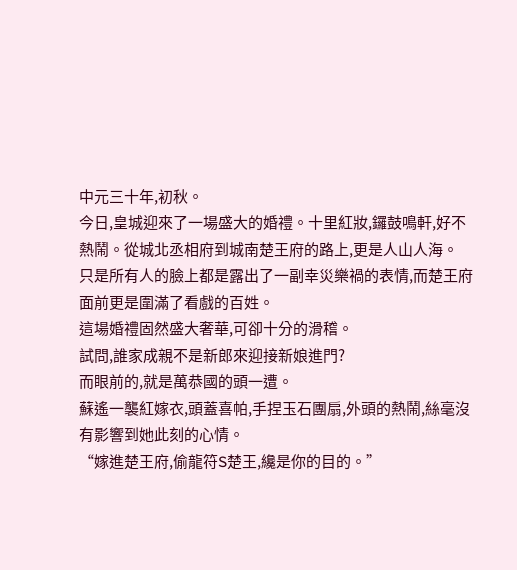中元三十年,初秋。
今日,皇城迎來了一場盛大的婚禮。十里紅妝,鑼鼓鳴軒,好不熱鬧。從城北丞相府到城南楚王府的路上,更是人山人海。
只是所有人的臉上都是露出了一副幸災樂禍的表情,而楚王府面前更是圍滿了看戲的百姓。
這場婚禮固然盛大奢華,可卻十分的滑稽。
試問,誰家成親不是新郎來迎接新娘進門?
而眼前的,就是萬恭國的頭一遭。
蘇遙一襲紅嫁衣,頭蓋喜帕,手捏玉石團扇,外頭的熱鬧,絲毫沒有影響到她此刻的心情。
“嫁進楚王府,偷龍符S楚王,纔是你的目的。”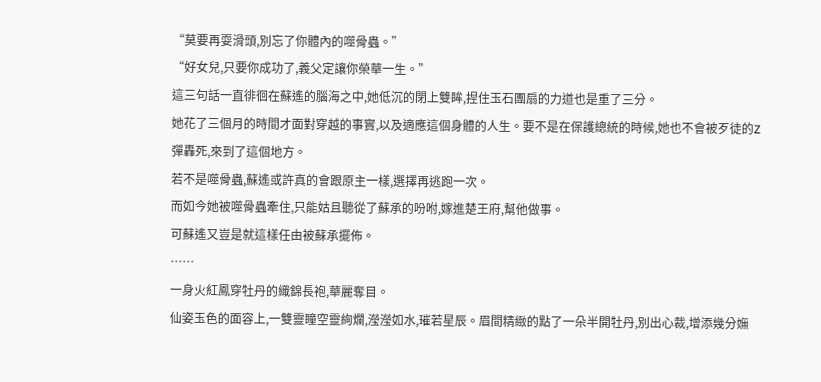“莫要再耍滑頭,別忘了你體內的噬骨蟲。”
“好女兒,只要你成功了,義父定讓你榮華一生。”
這三句話一直徘徊在蘇遙的腦海之中,她低沉的閉上雙眸,捏住玉石團扇的力道也是重了三分。
她花了三個月的時間才面對穿越的事實,以及適應這個身體的人生。要不是在保護總統的時候,她也不會被歹徒的Z彈轟死,來到了這個地方。
若不是噬骨蟲,蘇遙或許真的會跟原主一樣,選擇再逃跑一次。
而如今她被噬骨蟲牽住,只能姑且聽從了蘇承的吩咐,嫁進楚王府,幫他做事。
可蘇遙又豈是就這樣任由被蘇承擺佈。
……
一身火紅鳳穿牡丹的織錦長袍,華麗奪目。
仙姿玉色的面容上,一雙靈瞳空靈絢爛,瀅瀅如水,璀若星辰。眉間精緻的點了一朵半開牡丹,別出心裁,增添幾分嫵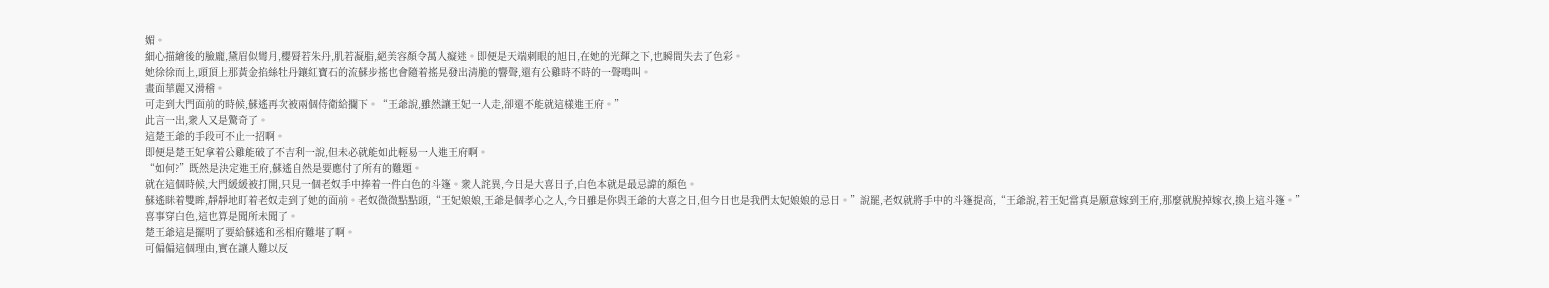媚。
細心描繪後的臉龐,黛眉似彎月,櫻脣若朱丹,肌若凝脂,絕美容顏令萬人癡迷。即便是天端刺眼的旭日,在她的光輝之下,也瞬間失去了色彩。
她徐徐而上,頭頂上那黃金掐絲牡丹鑲紅寶石的流蘇步搖也會隨着搖晃發出清脆的響聲,還有公雞時不時的一聲鳴叫。
畫面華麗又滑稽。
可走到大門面前的時候,蘇遙再次被兩個侍衛給攔下。“王爺說,雖然讓王妃一人走,卻還不能就這樣進王府。”
此言一出,衆人又是驚奇了。
這楚王爺的手段可不止一招啊。
即便是楚王妃拿着公雞能破了不吉利一說,但未必就能如此輕易一人進王府啊。
“如何?”既然是決定進王府,蘇遙自然是要應付了所有的難題。
就在這個時候,大門緩緩被打開,只見一個老奴手中捧着一件白色的斗篷。衆人詫異,今日是大喜日子,白色本就是最忌諱的顏色。
蘇遙眯着雙眸,靜靜地盯着老奴走到了她的面前。老奴微微點點頭,“王妃娘娘,王爺是個孝心之人,今日雖是你與王爺的大喜之日,但今日也是我們太妃娘娘的忌日。”說罷,老奴就將手中的斗篷提高,“王爺說,若王妃當真是願意嫁到王府,那麼就脫掉嫁衣,換上這斗篷。”
喜事穿白色,這也算是聞所未聞了。
楚王爺這是擺明了要給蘇遙和丞相府難堪了啊。
可偏偏這個理由,實在讓人難以反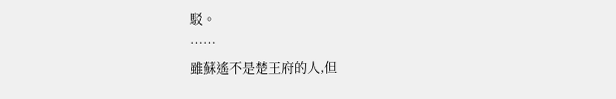駁。
……
雖蘇遙不是楚王府的人,但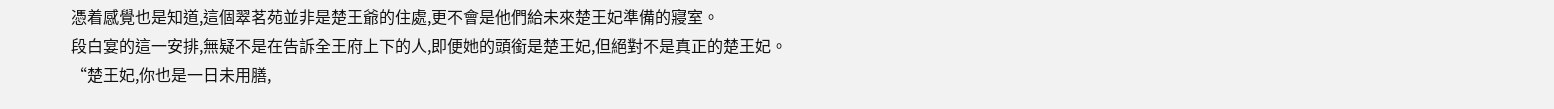憑着感覺也是知道,這個翠茗苑並非是楚王爺的住處,更不會是他們給未來楚王妃準備的寢室。
段白宴的這一安排,無疑不是在告訴全王府上下的人,即便她的頭銜是楚王妃,但絕對不是真正的楚王妃。
“楚王妃,你也是一日未用膳,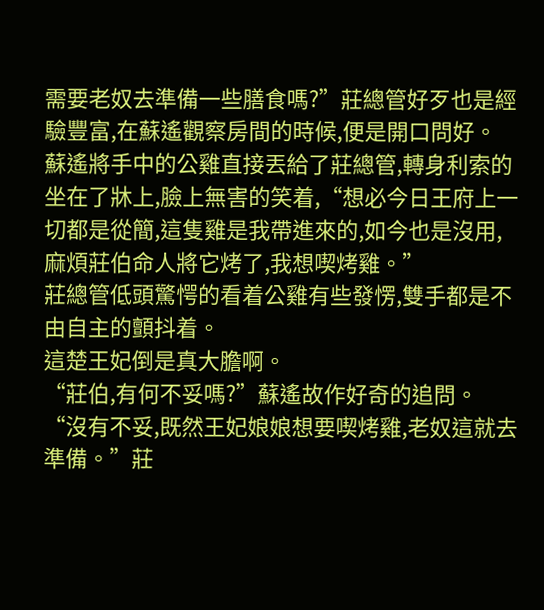需要老奴去準備一些膳食嗎?”莊總管好歹也是經驗豐富,在蘇遙觀察房間的時候,便是開口問好。
蘇遙將手中的公雞直接丟給了莊總管,轉身利索的坐在了牀上,臉上無害的笑着,“想必今日王府上一切都是從簡,這隻雞是我帶進來的,如今也是沒用,麻煩莊伯命人將它烤了,我想喫烤雞。”
莊總管低頭驚愕的看着公雞有些發愣,雙手都是不由自主的顫抖着。
這楚王妃倒是真大膽啊。
“莊伯,有何不妥嗎?”蘇遙故作好奇的追問。
“沒有不妥,既然王妃娘娘想要喫烤雞,老奴這就去準備。”莊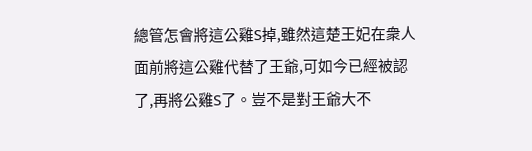總管怎會將這公雞S掉,雖然這楚王妃在衆人面前將這公雞代替了王爺,可如今已經被認了,再將公雞S了。豈不是對王爺大不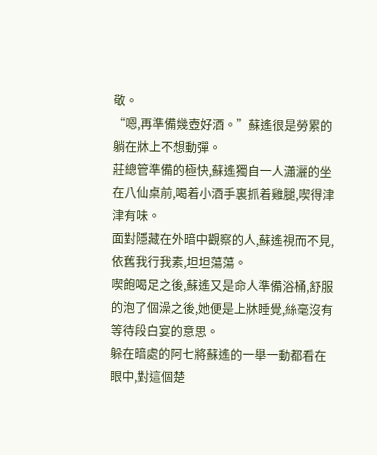敬。
“嗯,再準備幾壺好酒。”蘇遙很是勞累的躺在牀上不想動彈。
莊總管準備的極快,蘇遙獨自一人瀟灑的坐在八仙桌前,喝着小酒手裏抓着雞腿,喫得津津有味。
面對隱藏在外暗中觀察的人,蘇遙視而不見,依舊我行我素,坦坦蕩蕩。
喫飽喝足之後,蘇遙又是命人準備浴桶,舒服的泡了個澡之後,她便是上牀睡覺,絲毫沒有等待段白宴的意思。
躲在暗處的阿七將蘇遙的一舉一動都看在眼中,對這個楚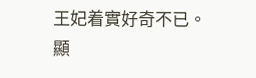王妃着實好奇不已。
顯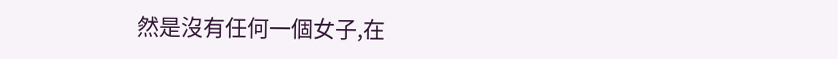然是沒有任何一個女子,在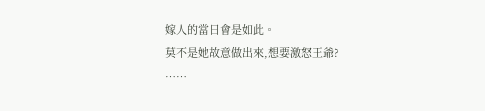嫁人的當日會是如此。
莫不是她故意做出來,想要激怒王爺?
……